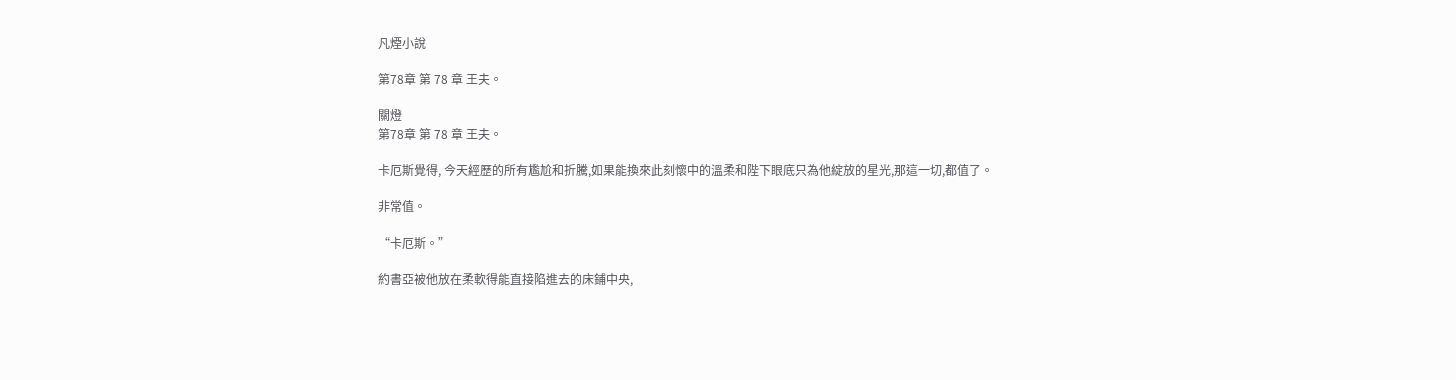凡煙小說

第78章 第 78 章 王夫。

關燈
第78章 第 78 章 王夫。

卡厄斯覺得, 今天經歷的所有尷尬和折騰,如果能換來此刻懷中的溫柔和陛下眼底只為他綻放的星光,那這一切,都值了。

非常值。

“卡厄斯。”

約書亞被他放在柔軟得能直接陷進去的床鋪中央,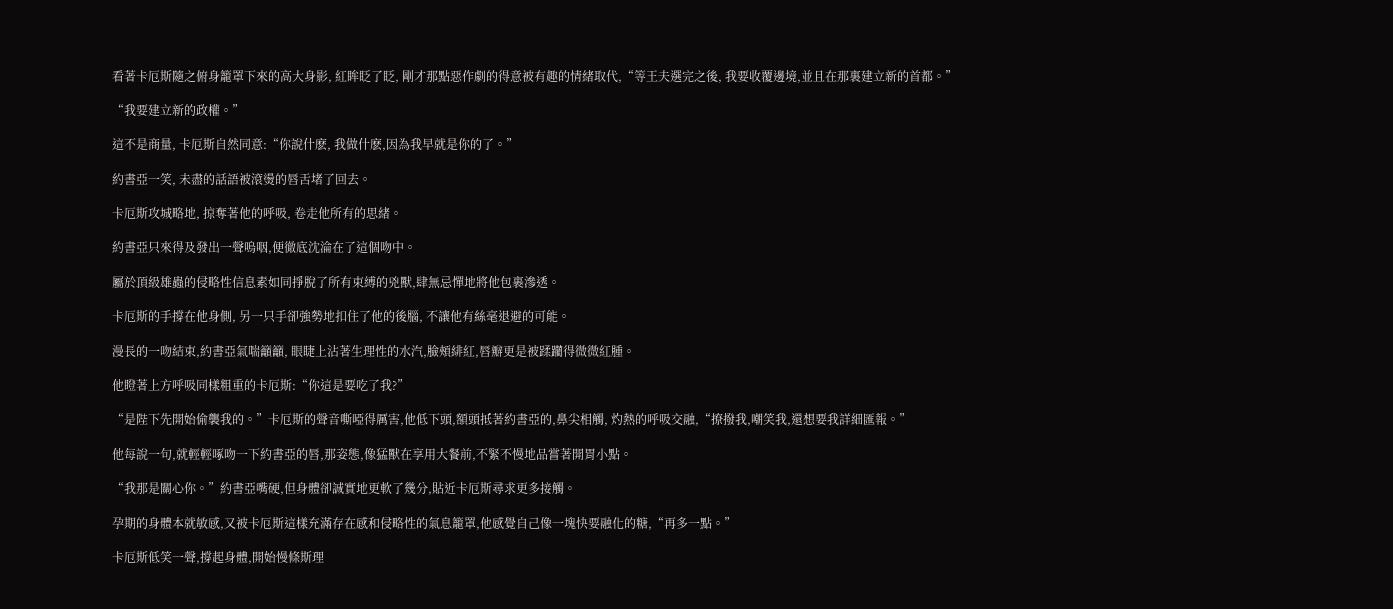看著卡厄斯隨之俯身籠罩下來的高大身影, 紅眸眨了眨, 剛才那點惡作劇的得意被有趣的情緒取代,“等王夫選完之後, 我要收覆邊境,並且在那裏建立新的首都。”

“我要建立新的政權。”

這不是商量, 卡厄斯自然同意:“你說什麽, 我做什麽,因為我早就是你的了。”

約書亞一笑, 未盡的話語被滾燙的唇舌堵了回去。

卡厄斯攻城略地, 掠奪著他的呼吸, 卷走他所有的思緒。

約書亞只來得及發出一聲嗚咽,便徹底沈淪在了這個吻中。

屬於頂級雄蟲的侵略性信息素如同掙脫了所有束縛的兇獸,肆無忌憚地將他包裹滲透。

卡厄斯的手撐在他身側, 另一只手卻強勢地扣住了他的後腦, 不讓他有絲毫退避的可能。

漫長的一吻結束,約書亞氣喘籲籲, 眼睫上沾著生理性的水汽,臉頰緋紅,唇瓣更是被蹂躪得微微紅腫。

他瞪著上方呼吸同樣粗重的卡厄斯:“你這是要吃了我?”

“是陛下先開始偷襲我的。”卡厄斯的聲音嘶啞得厲害,他低下頭,額頭抵著約書亞的,鼻尖相觸, 灼熱的呼吸交融,“撩撥我,嘲笑我,還想要我詳細匯報。”

他每說一句,就輕輕啄吻一下約書亞的唇,那姿態,像猛獸在享用大餐前,不緊不慢地品嘗著開胃小點。

“我那是關心你。”約書亞嘴硬,但身體卻誠實地更軟了幾分,貼近卡厄斯尋求更多接觸。

孕期的身體本就敏感,又被卡厄斯這樣充滿存在感和侵略性的氣息籠罩,他感覺自己像一塊快要融化的糖,“再多一點。”

卡厄斯低笑一聲,撐起身體,開始慢條斯理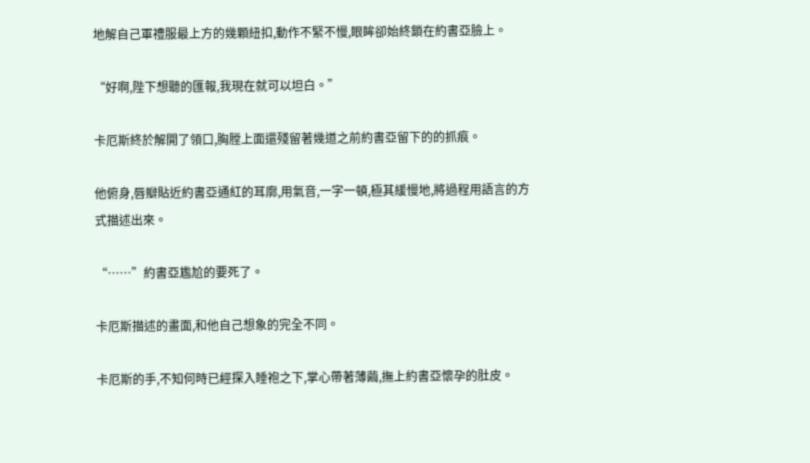地解自己軍禮服最上方的幾顆紐扣,動作不緊不慢,眼眸卻始終鎖在約書亞臉上。

“好啊,陛下想聽的匯報,我現在就可以坦白。”

卡厄斯終於解開了領口,胸膛上面還殘留著幾道之前約書亞留下的的抓痕。

他俯身,唇瓣貼近約書亞通紅的耳廓,用氣音,一字一頓,極其緩慢地,將過程用語言的方式描述出來。

“……”約書亞尷尬的要死了。

卡厄斯描述的畫面,和他自己想象的完全不同。

卡厄斯的手,不知何時已經探入睡袍之下,掌心帶著薄繭,撫上約書亞懷孕的肚皮。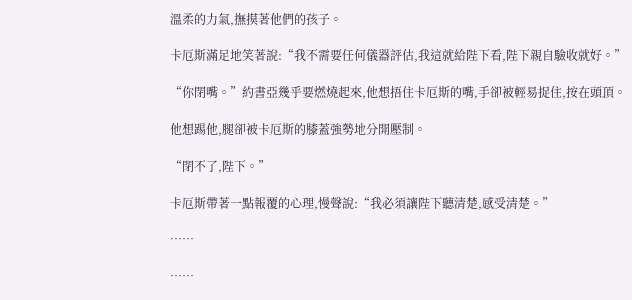溫柔的力氣,撫摸著他們的孩子。

卡厄斯滿足地笑著說:“我不需要任何儀器評估,我這就給陛下看,陛下親自驗收就好。”

“你閉嘴。”約書亞幾乎要燃燒起來,他想捂住卡厄斯的嘴,手卻被輕易捉住,按在頭頂。

他想踢他,腿卻被卡厄斯的膝蓋強勢地分開壓制。

“閉不了,陛下。”

卡厄斯帶著一點報覆的心理,慢聲說:“我必須讓陛下聽清楚,感受清楚。”

……

……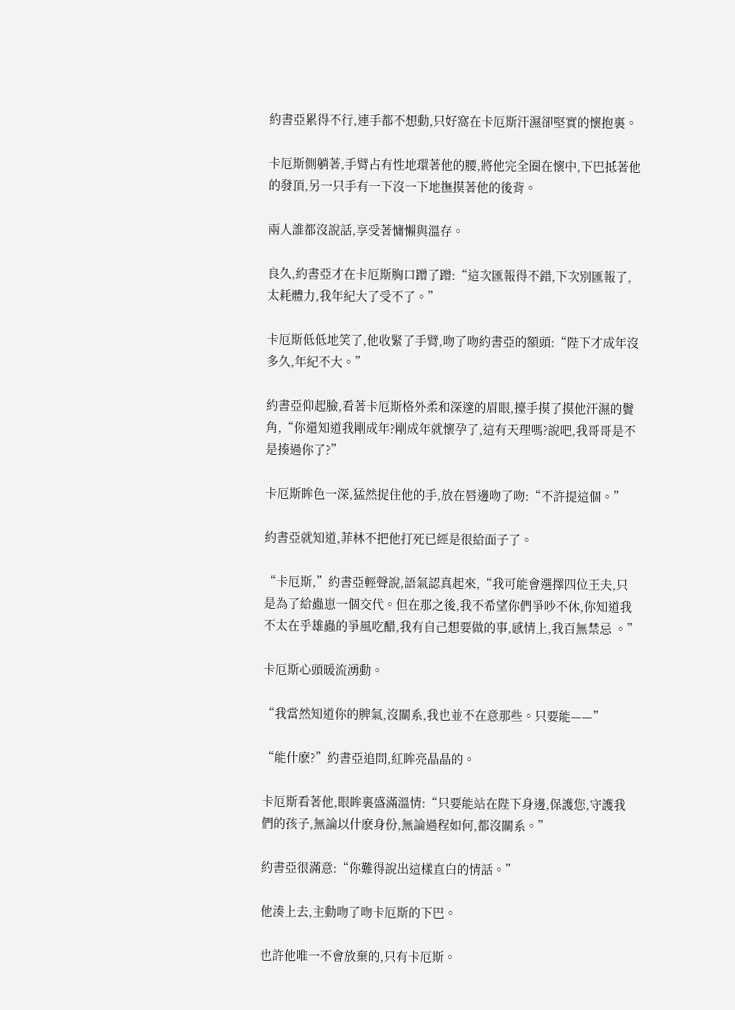約書亞累得不行,連手都不想動,只好窩在卡厄斯汗濕卻堅實的懷抱裏。

卡厄斯側躺著,手臂占有性地環著他的腰,將他完全圈在懷中,下巴抵著他的發頂,另一只手有一下沒一下地撫摸著他的後背。

兩人誰都沒說話,享受著慵懶與溫存。

良久,約書亞才在卡厄斯胸口蹭了蹭:“這次匯報得不錯,下次別匯報了,太耗體力,我年紀大了受不了。”

卡厄斯低低地笑了,他收緊了手臂,吻了吻約書亞的額頭:“陛下才成年沒多久,年紀不大。”

約書亞仰起臉,看著卡厄斯格外柔和深邃的眉眼,擡手摸了摸他汗濕的鬢角,“你還知道我剛成年?剛成年就懷孕了,這有天理嗎?說吧,我哥哥是不是揍過你了?”

卡厄斯眸色一深,猛然捉住他的手,放在唇邊吻了吻:“不許提這個。”

約書亞就知道,菲林不把他打死已經是很給面子了。

“卡厄斯,”約書亞輕聲說,語氣認真起來,“我可能會選擇四位王夫,只是為了給蟲崽一個交代。但在那之後,我不希望你們爭吵不休,你知道我不太在乎雄蟲的爭風吃醋,我有自己想要做的事,感情上,我百無禁忌 。”

卡厄斯心頭暖流湧動。

“我當然知道你的脾氣,沒關系,我也並不在意那些。只要能——”

“能什麽?”約書亞追問,紅眸亮晶晶的。

卡厄斯看著他,眼眸裏盛滿溫情:“只要能站在陛下身邊,保護您,守護我們的孩子,無論以什麽身份,無論過程如何,都沒關系。”

約書亞很滿意:“你難得說出這樣直白的情話。”

他湊上去,主動吻了吻卡厄斯的下巴。

也許他唯一不會放棄的,只有卡厄斯。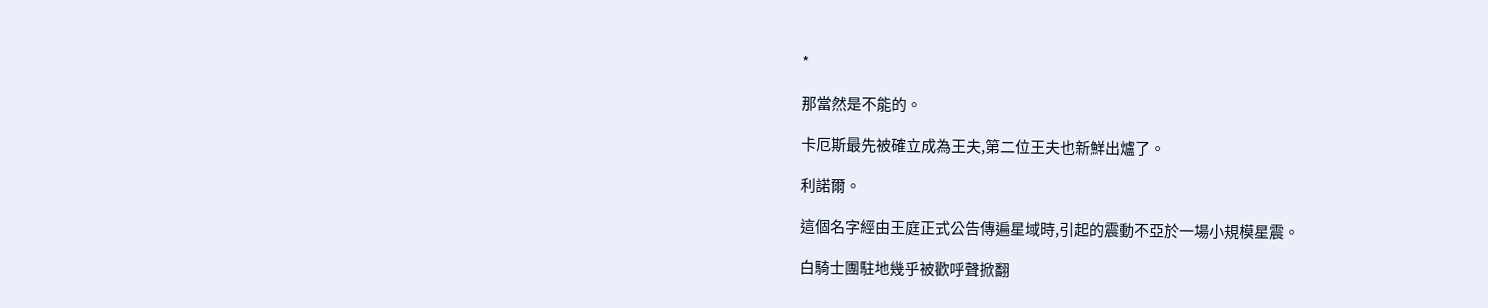*

那當然是不能的。

卡厄斯最先被確立成為王夫,第二位王夫也新鮮出爐了。

利諾爾。

這個名字經由王庭正式公告傳遍星域時,引起的震動不亞於一場小規模星震。

白騎士團駐地幾乎被歡呼聲掀翻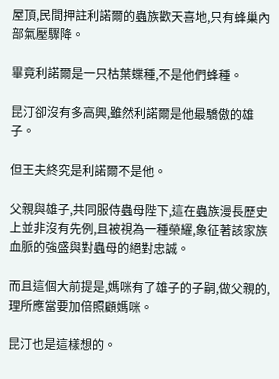屋頂,民間押註利諾爾的蟲族歡天喜地,只有蜂巢內部氣壓驟降。

畢竟利諾爾是一只枯葉蝶種,不是他們蜂種。

昆汀卻沒有多高興,雖然利諾爾是他最驕傲的雄子。

但王夫終究是利諾爾不是他。

父親與雄子,共同服侍蟲母陛下,這在蟲族漫長歷史上並非沒有先例,且被視為一種榮耀,象征著該家族血脈的強盛與對蟲母的絕對忠誠。

而且這個大前提是,媽咪有了雄子的子嗣,做父親的,理所應當要加倍照顧媽咪。

昆汀也是這樣想的。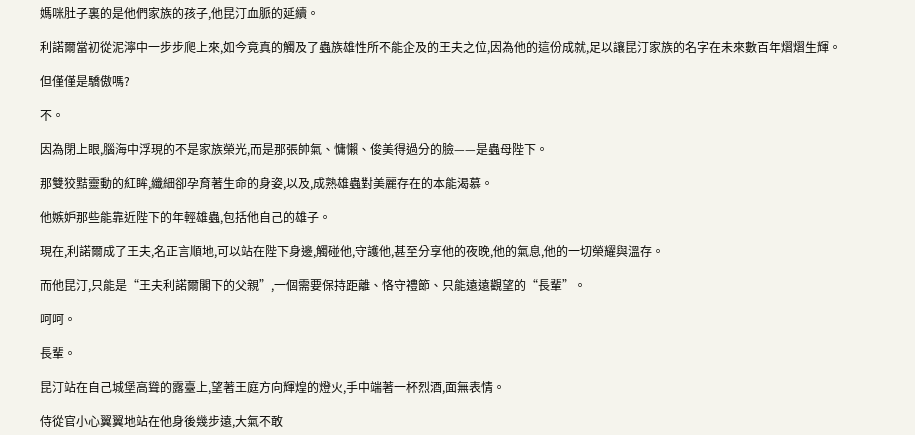媽咪肚子裏的是他們家族的孩子,他昆汀血脈的延續。

利諾爾當初從泥濘中一步步爬上來,如今竟真的觸及了蟲族雄性所不能企及的王夫之位,因為他的這份成就,足以讓昆汀家族的名字在未來數百年熠熠生輝。

但僅僅是驕傲嗎?

不。

因為閉上眼,腦海中浮現的不是家族榮光,而是那張帥氣、慵懶、俊美得過分的臉——是蟲母陛下。

那雙狡黠靈動的紅眸,纖細卻孕育著生命的身姿,以及,成熟雄蟲對美麗存在的本能渴慕。

他嫉妒那些能靠近陛下的年輕雄蟲,包括他自己的雄子。

現在,利諾爾成了王夫,名正言順地,可以站在陛下身邊,觸碰他,守護他,甚至分享他的夜晚,他的氣息,他的一切榮耀與溫存。

而他昆汀,只能是“王夫利諾爾閣下的父親”,一個需要保持距離、恪守禮節、只能遠遠觀望的“長輩”。

呵呵。

長輩。

昆汀站在自己城堡高聳的露臺上,望著王庭方向輝煌的燈火,手中端著一杯烈酒,面無表情。

侍從官小心翼翼地站在他身後幾步遠,大氣不敢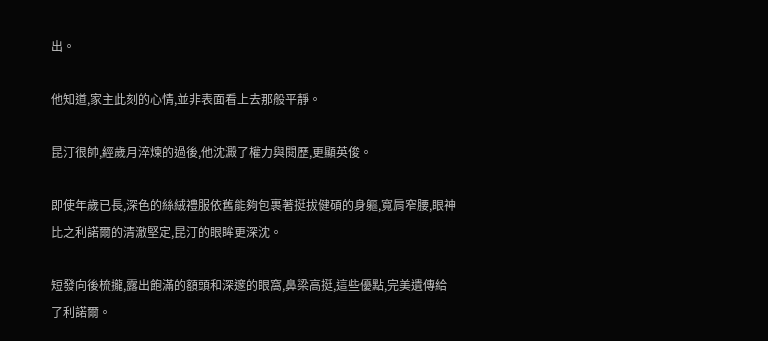出。

他知道,家主此刻的心情,並非表面看上去那般平靜。

昆汀很帥,經歲月淬煉的過後,他沈澱了權力與閱歷,更顯英俊。

即使年歲已長,深色的絲絨禮服依舊能夠包裹著挺拔健碩的身軀,寬肩窄腰,眼神比之利諾爾的清澈堅定,昆汀的眼眸更深沈。

短發向後梳攏,露出飽滿的額頭和深邃的眼窩,鼻梁高挺,這些優點,完美遺傳給了利諾爾。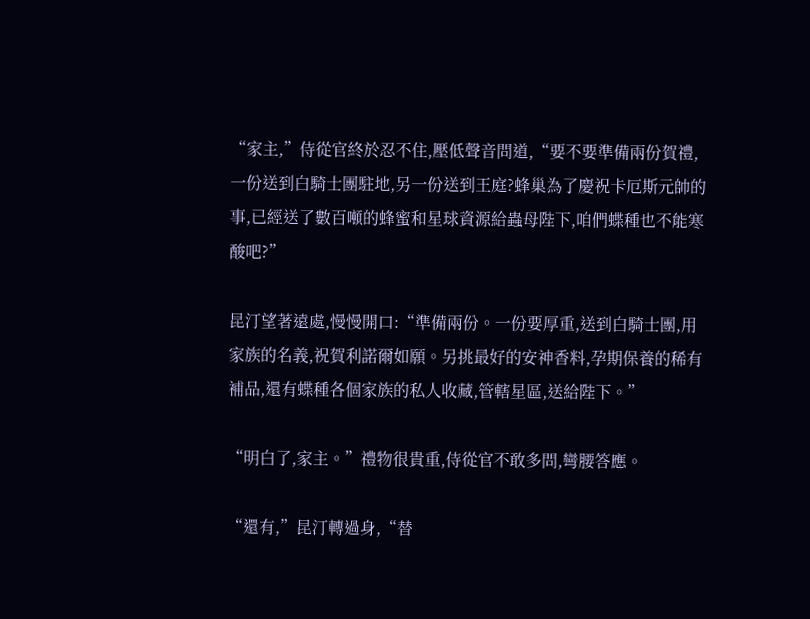“家主,”侍從官終於忍不住,壓低聲音問道,“要不要準備兩份賀禮,一份送到白騎士團駐地,另一份送到王庭?蜂巢為了慶祝卡厄斯元帥的事,已經送了數百噸的蜂蜜和星球資源給蟲母陛下,咱們蝶種也不能寒酸吧?”

昆汀望著遠處,慢慢開口:“準備兩份。一份要厚重,送到白騎士團,用家族的名義,祝賀利諾爾如願。另挑最好的安神香料,孕期保養的稀有補品,還有蝶種各個家族的私人收藏,管轄星區,送給陛下。”

“明白了,家主。”禮物很貴重,侍從官不敢多問,彎腰答應。

“還有,”昆汀轉過身,“替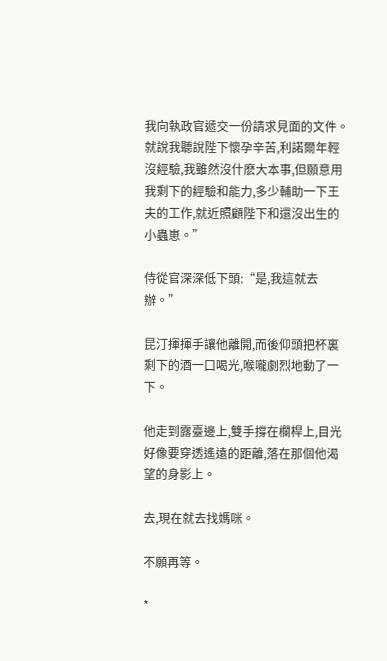我向執政官遞交一份請求見面的文件。就說我聽說陛下懷孕辛苦,利諾爾年輕沒經驗,我雖然沒什麽大本事,但願意用我剩下的經驗和能力,多少輔助一下王夫的工作,就近照顧陛下和還沒出生的小蟲崽。”

侍從官深深低下頭:“是,我這就去辦。”

昆汀揮揮手讓他離開,而後仰頭把杯裏剩下的酒一口喝光,喉嚨劇烈地動了一下。

他走到露臺邊上,雙手撐在欄桿上,目光好像要穿透遙遠的距離,落在那個他渴望的身影上。

去,現在就去找媽咪。

不願再等。

*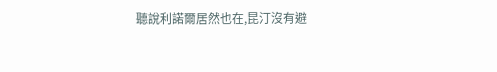聽說利諾爾居然也在,昆汀沒有避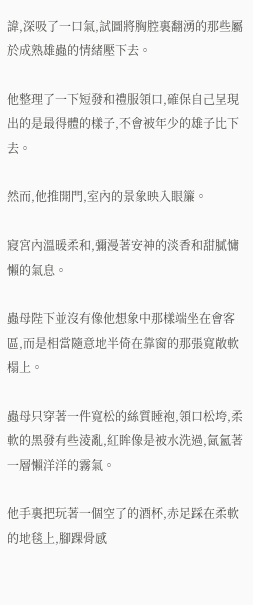諱,深吸了一口氣,試圖將胸腔裏翻湧的那些屬於成熟雄蟲的情緒壓下去。

他整理了一下短發和禮服領口,確保自己呈現出的是最得體的樣子,不會被年少的雄子比下去。

然而,他推開門,室內的景象映入眼簾。

寢宮內溫暖柔和,彌漫著安神的淡香和甜膩慵懶的氣息。

蟲母陛下並沒有像他想象中那樣端坐在會客區,而是相當隨意地半倚在靠窗的那張寬敞軟榻上。

蟲母只穿著一件寬松的絲質睡袍,領口松垮,柔軟的黑發有些淩亂,紅眸像是被水洗過,氤氳著一層懶洋洋的霧氣。

他手裏把玩著一個空了的酒杯,赤足踩在柔軟的地毯上,腳踝骨感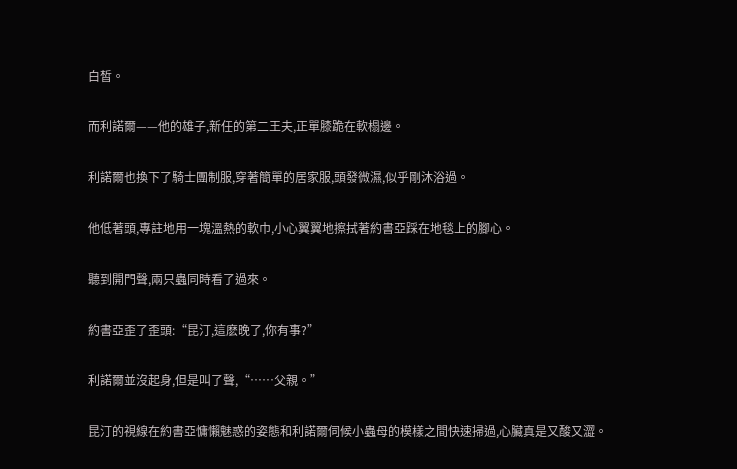白皙。

而利諾爾——他的雄子,新任的第二王夫,正單膝跪在軟榻邊。

利諾爾也換下了騎士團制服,穿著簡單的居家服,頭發微濕,似乎剛沐浴過。

他低著頭,專註地用一塊溫熱的軟巾,小心翼翼地擦拭著約書亞踩在地毯上的腳心。

聽到開門聲,兩只蟲同時看了過來。

約書亞歪了歪頭:“昆汀,這麽晚了,你有事?”

利諾爾並沒起身,但是叫了聲,“……父親。”

昆汀的視線在約書亞慵懶魅惑的姿態和利諾爾伺候小蟲母的模樣之間快速掃過,心臟真是又酸又澀。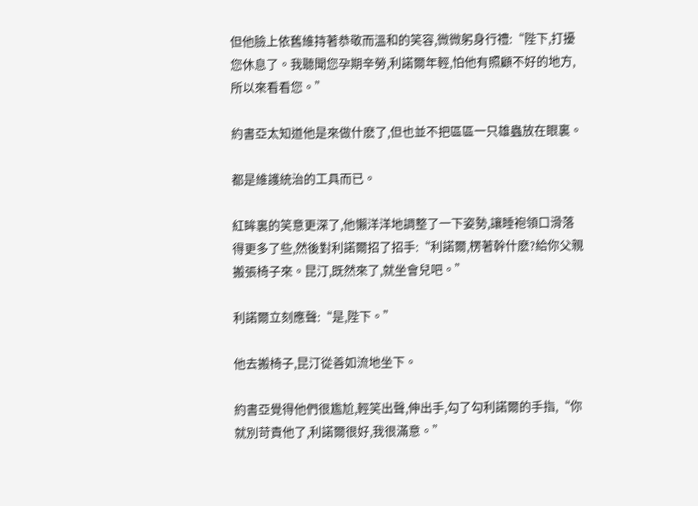但他臉上依舊維持著恭敬而溫和的笑容,微微躬身行禮:“陛下,打擾您休息了。我聽聞您孕期辛勞,利諾爾年輕,怕他有照顧不好的地方,所以來看看您。”

約書亞太知道他是來做什麽了,但也並不把區區一只雄蟲放在眼裏。

都是維護統治的工具而已。

紅眸裏的笑意更深了,他懶洋洋地調整了一下姿勢,讓睡袍領口滑落得更多了些,然後對利諾爾招了招手:“利諾爾,楞著幹什麽?給你父親搬張椅子來。昆汀,既然來了,就坐會兒吧。”

利諾爾立刻應聲:“是,陛下。”

他去搬椅子,昆汀從善如流地坐下。

約書亞覺得他們很尷尬,輕笑出聲,伸出手,勾了勾利諾爾的手指,“你就別苛責他了,利諾爾很好,我很滿意。”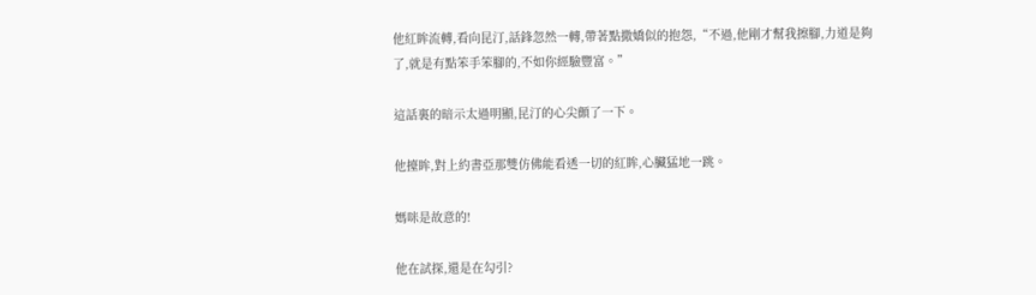他紅眸流轉,看向昆汀,話鋒忽然一轉,帶著點撒嬌似的抱怨,“不過,他剛才幫我擦腳,力道是夠了,就是有點笨手笨腳的,不如你經驗豐富。”

這話裏的暗示太過明顯,昆汀的心尖顫了一下。

他擡眸,對上約書亞那雙仿佛能看透一切的紅眸,心臟猛地一跳。

媽咪是故意的!

他在試探,還是在勾引?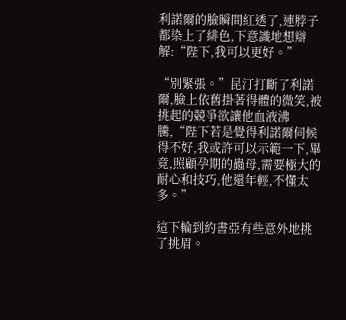利諾爾的臉瞬間紅透了,連脖子都染上了緋色,下意識地想辯解:“陛下,我可以更好。”

“別緊張。”昆汀打斷了利諾爾,臉上依舊掛著得體的微笑,被挑起的競爭欲讓他血液沸騰,“陛下若是覺得利諾爾伺候得不好,我或許可以示範一下,畢竟,照顧孕期的蟲母,需要極大的耐心和技巧,他還年輕,不懂太多。”

這下輪到約書亞有些意外地挑了挑眉。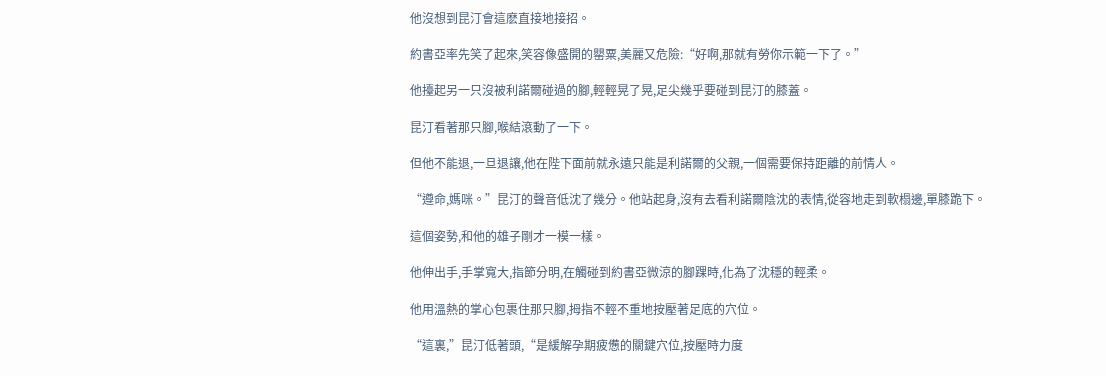他沒想到昆汀會這麽直接地接招。

約書亞率先笑了起來,笑容像盛開的罌粟,美麗又危險:“好啊,那就有勞你示範一下了。”

他擡起另一只沒被利諾爾碰過的腳,輕輕晃了晃,足尖幾乎要碰到昆汀的膝蓋。

昆汀看著那只腳,喉結滾動了一下。

但他不能退,一旦退讓,他在陛下面前就永遠只能是利諾爾的父親,一個需要保持距離的前情人。

“遵命,媽咪。”昆汀的聲音低沈了幾分。他站起身,沒有去看利諾爾陰沈的表情,從容地走到軟榻邊,單膝跪下。

這個姿勢,和他的雄子剛才一模一樣。

他伸出手,手掌寬大,指節分明,在觸碰到約書亞微涼的腳踝時,化為了沈穩的輕柔。

他用溫熱的掌心包裹住那只腳,拇指不輕不重地按壓著足底的穴位。

“這裏,”昆汀低著頭,“是緩解孕期疲憊的關鍵穴位,按壓時力度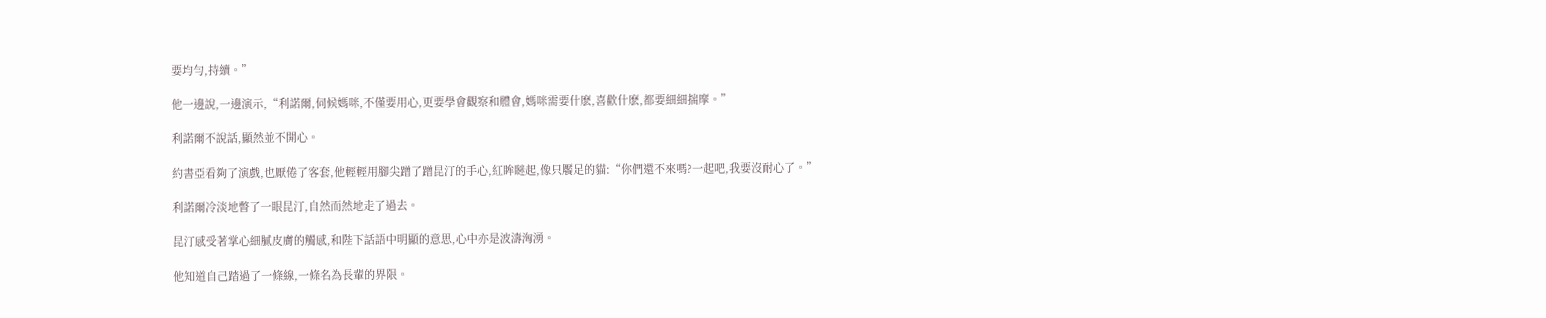要均勻,持續。”

他一邊說,一邊演示,“利諾爾,伺候媽咪,不僅要用心,更要學會觀察和體會,媽咪需要什麽,喜歡什麽,都要細細揣摩。”

利諾爾不說話,顯然並不開心。

約書亞看夠了演戲,也厭倦了客套,他輕輕用腳尖蹭了蹭昆汀的手心,紅眸瞇起,像只饜足的貓:“你們還不來嗎?一起吧,我要沒耐心了。”

利諾爾冷淡地瞥了一眼昆汀,自然而然地走了過去。

昆汀感受著掌心細膩皮膚的觸感,和陛下話語中明顯的意思,心中亦是波濤洶湧。

他知道自己踏過了一條線,一條名為長輩的界限。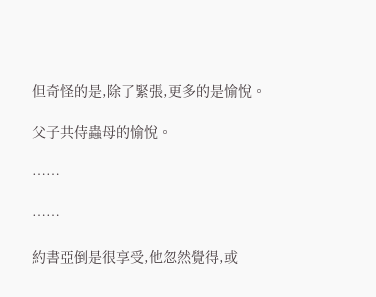但奇怪的是,除了緊張,更多的是愉悅。

父子共侍蟲母的愉悅。

……

……

約書亞倒是很享受,他忽然覺得,或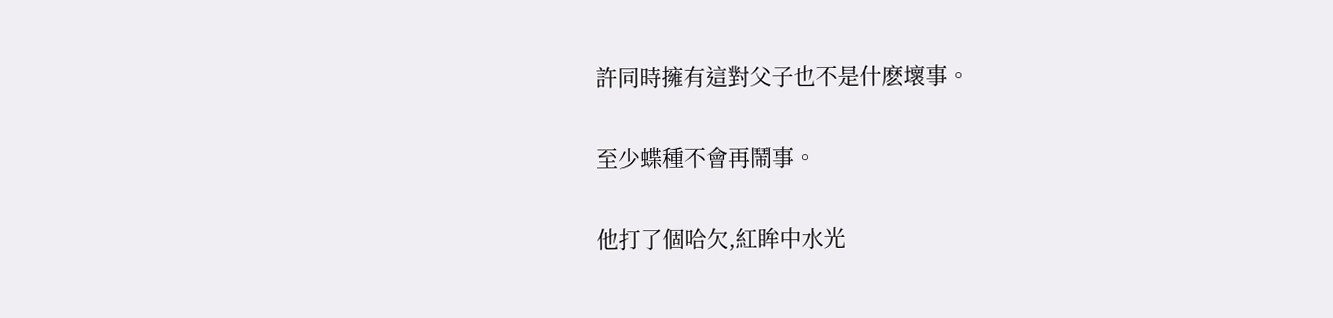許同時擁有這對父子也不是什麽壞事。

至少蝶種不會再鬧事。

他打了個哈欠,紅眸中水光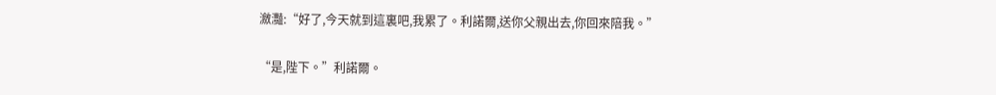瀲灩:“好了,今天就到這裏吧,我累了。利諾爾,送你父親出去,你回來陪我。”

“是,陛下。”利諾爾。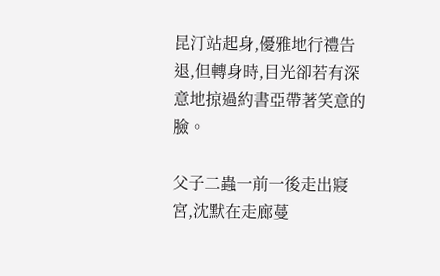昆汀站起身,優雅地行禮告退,但轉身時,目光卻若有深意地掠過約書亞帶著笑意的臉。

父子二蟲一前一後走出寢宮,沈默在走廊蔓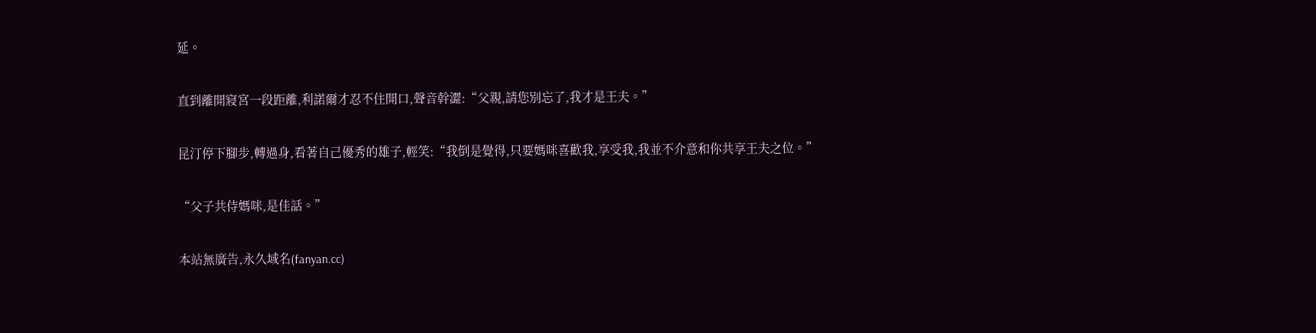延。

直到離開寢宮一段距離,利諾爾才忍不住開口,聲音幹澀:“父親,請您別忘了,我才是王夫。”

昆汀停下腳步,轉過身,看著自己優秀的雄子,輕笑:“我倒是覺得,只要媽咪喜歡我,享受我,我並不介意和你共享王夫之位。”

“父子共侍媽咪,是佳話。”

本站無廣告,永久域名(fanyan.cc)